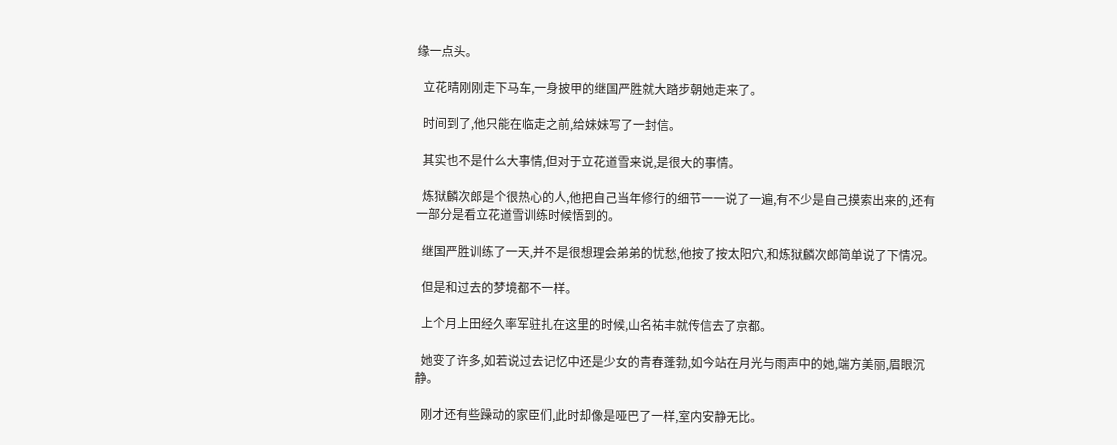缘一点头。

  立花晴刚刚走下马车,一身披甲的继国严胜就大踏步朝她走来了。

  时间到了,他只能在临走之前,给妹妹写了一封信。

  其实也不是什么大事情,但对于立花道雪来说,是很大的事情。

  炼狱麟次郎是个很热心的人,他把自己当年修行的细节一一说了一遍,有不少是自己摸索出来的,还有一部分是看立花道雪训练时候悟到的。

  继国严胜训练了一天,并不是很想理会弟弟的忧愁,他按了按太阳穴,和炼狱麟次郎简单说了下情况。

  但是和过去的梦境都不一样。

  上个月上田经久率军驻扎在这里的时候,山名祐丰就传信去了京都。

  她变了许多,如若说过去记忆中还是少女的青春蓬勃,如今站在月光与雨声中的她,端方美丽,眉眼沉静。

  刚才还有些躁动的家臣们,此时却像是哑巴了一样,室内安静无比。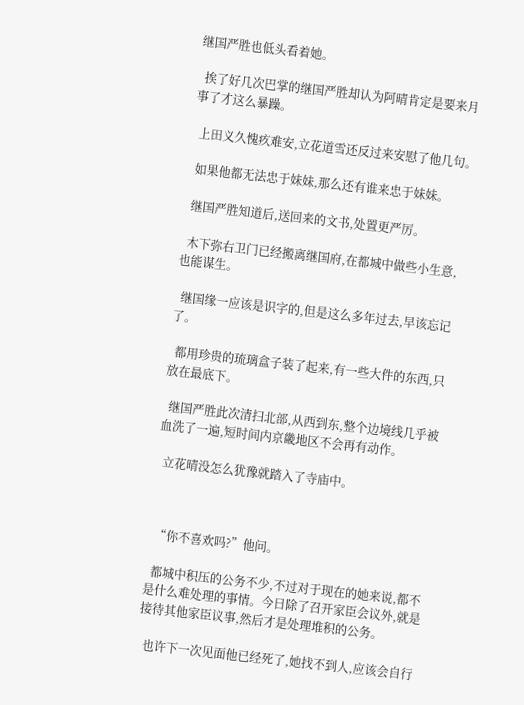继国严胜也低头看着她。

  挨了好几次巴掌的继国严胜却认为阿晴肯定是要来月事了才这么暴躁。

  上田义久愧疚难安,立花道雪还反过来安慰了他几句。

  如果他都无法忠于妹妹,那么还有谁来忠于妹妹。

  继国严胜知道后,送回来的文书,处置更严厉。

  木下弥右卫门已经搬离继国府,在都城中做些小生意,也能谋生。

  继国缘一应该是识字的,但是这么多年过去,早该忘记了。

  都用珍贵的琉璃盒子装了起来,有一些大件的东西,只放在最底下。

  继国严胜此次清扫北部,从西到东,整个边境线几乎被血洗了一遍,短时间内京畿地区不会再有动作。

  立花晴没怎么犹豫就踏入了寺庙中。



  “你不喜欢吗?”他问。

  都城中积压的公务不少,不过对于现在的她来说,都不是什么难处理的事情。今日除了召开家臣会议外,就是接待其他家臣议事,然后才是处理堆积的公务。

  也许下一次见面他已经死了,她找不到人,应该会自行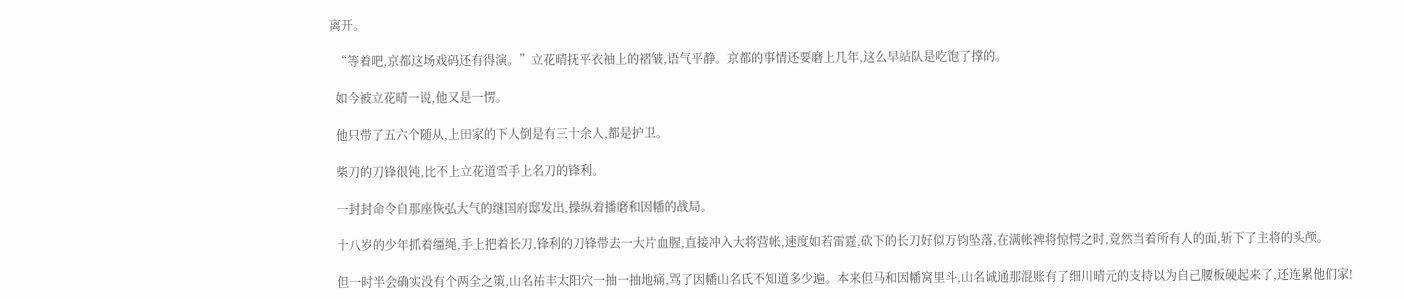离开。

  “等着吧,京都这场戏码还有得演。”立花晴抚平衣袖上的褶皱,语气平静。京都的事情还要磨上几年,这么早站队是吃饱了撑的。

  如今被立花晴一说,他又是一愣。

  他只带了五六个随从,上田家的下人倒是有三十余人,都是护卫。

  柴刀的刀锋很钝,比不上立花道雪手上名刀的锋利。

  一封封命令自那座恢弘大气的继国府邸发出,操纵着播磨和因幡的战局。

  十八岁的少年抓着缰绳,手上把着长刀,锋利的刀锋带去一大片血腥,直接冲入大将营帐,速度如若雷霆,砍下的长刀好似万钧坠落,在满帐裨将惊愕之时,竟然当着所有人的面,斩下了主将的头颅。

  但一时半会确实没有个两全之策,山名祐丰太阳穴一抽一抽地痛,骂了因幡山名氏不知道多少遍。本来但马和因幡窝里斗,山名诚通那混账有了细川晴元的支持以为自己腰板硬起来了,还连累他们家!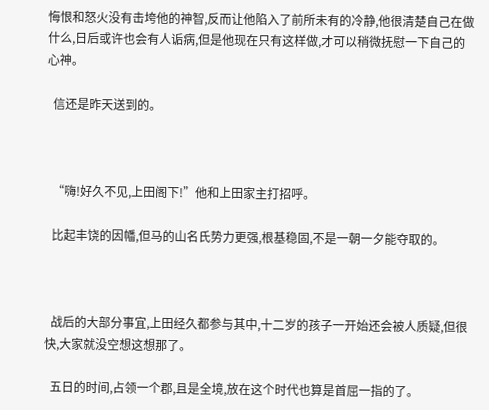悔恨和怒火没有击垮他的神智,反而让他陷入了前所未有的冷静,他很清楚自己在做什么,日后或许也会有人诟病,但是他现在只有这样做,才可以稍微抚慰一下自己的心神。

  信还是昨天送到的。



  “嗨!好久不见,上田阁下!”他和上田家主打招呼。

  比起丰饶的因幡,但马的山名氏势力更强,根基稳固,不是一朝一夕能夺取的。



  战后的大部分事宜,上田经久都参与其中,十二岁的孩子一开始还会被人质疑,但很快,大家就没空想这想那了。

  五日的时间,占领一个郡,且是全境,放在这个时代也算是首屈一指的了。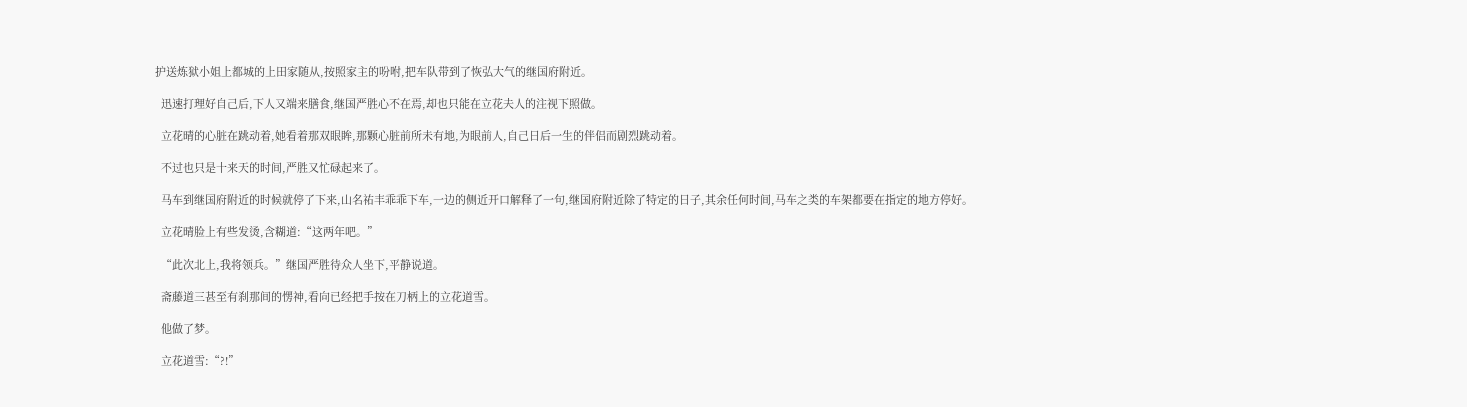护送炼狱小姐上都城的上田家随从,按照家主的吩咐,把车队带到了恢弘大气的继国府附近。

  迅速打理好自己后,下人又端来膳食,继国严胜心不在焉,却也只能在立花夫人的注视下照做。

  立花晴的心脏在跳动着,她看着那双眼眸,那颗心脏前所未有地,为眼前人,自己日后一生的伴侣而剧烈跳动着。

  不过也只是十来天的时间,严胜又忙碌起来了。

  马车到继国府附近的时候就停了下来,山名祐丰乖乖下车,一边的侧近开口解释了一句,继国府附近除了特定的日子,其余任何时间,马车之类的车架都要在指定的地方停好。

  立花晴脸上有些发烫,含糊道:“这两年吧。”

  “此次北上,我将领兵。”继国严胜待众人坐下,平静说道。

  斋藤道三甚至有刹那间的愣神,看向已经把手按在刀柄上的立花道雪。

  他做了梦。

  立花道雪:“?!”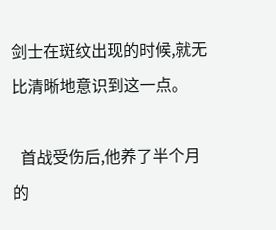剑士在斑纹出现的时候,就无比清晰地意识到这一点。

  首战受伤后,他养了半个月的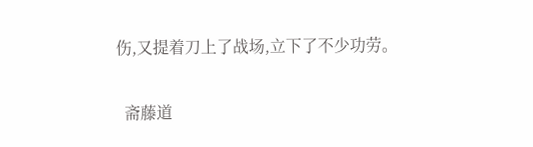伤,又提着刀上了战场,立下了不少功劳。

  斋藤道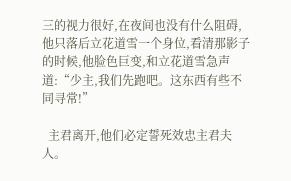三的视力很好,在夜间也没有什么阻碍,他只落后立花道雪一个身位,看清那影子的时候,他脸色巨变,和立花道雪急声道:“少主,我们先跑吧。这东西有些不同寻常!”

  主君离开,他们必定誓死效忠主君夫人。